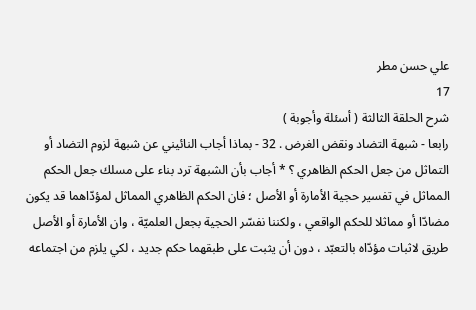علي حسن مطر
17
شرح الحلقة الثالثة ( أسئلة وأجوبة )
رابعا - شبهة التضاد ونقض الغرض . 32 - بماذا أجاب النائيني عن شبهة لزوم التضاد أو التماثل من جعل الحكم الظاهري ؟ * أجاب بأن الشبهة ترد بناء على مسلك جعل الحكم المماثل في تفسير حجية الأمارة أو الأصل ؛ فان الحكم الظاهري المماثل لمؤدّاهما قد يكون مضادّا أو مماثلا للحكم الواقعي ، ولكننا نفسّر الحجية بجعل العلميّة ، وان الأمارة أو الأصل طريق لاثبات مؤدّاه بالتعبّد ، دون أن يثبت على طبقهما حكم جديد ، لكي يلزم من اجتماعه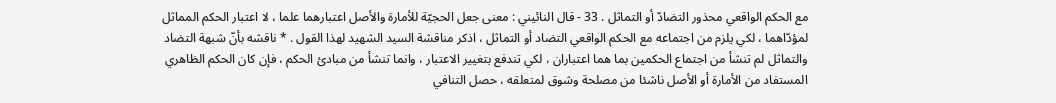مع الحكم الواقعي محذور التضادّ أو التماثل . 33 - قال النائيني : معنى جعل الحجيّة للأمارة والأصل اعتبارهما علما ، لا اعتبار الحكم المماثل لمؤدّاهما ، لكي يلزم من اجتماعه مع الحكم الواقعي التضاد أو التماثل ، اذكر مناقشة السيد الشهيد لهذا القول . * ناقشه بأنّ شبهة التضاد والتماثل لم تنشأ من اجتماع الحكمين بما هما اعتباران ، لكي تندفع بتغيير الاعتبار ، وانما تنشأ من مبادئ الحكم ، فإن كان الحكم الظاهري المستفاد من الأمارة أو الأصل ناشئا من مصلحة وشوق لمتعلقه ، حصل التنافي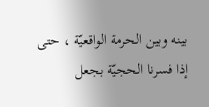بينه وبين الحرمة الواقعيّة ، حتى إذا فسرنا الحجيّة بجعل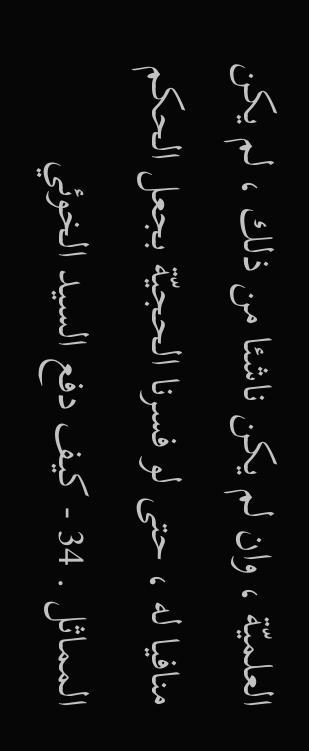العلميّة ، وان لم يكن ناشئا من ذلك ، لم يكن منافيا له ، حتى لو فسرنا الحجيّة بجعل الحكم المماثل . 34 - كيف دفع السيد الخوئي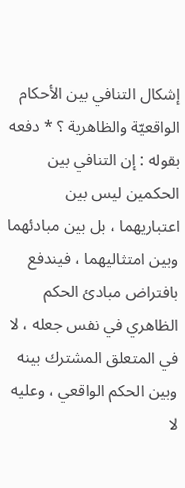إشكال التنافي بين الأحكام الواقعيّة والظاهرية ؟ * دفعه بقوله : إن التنافي بين الحكمين ليس بين اعتباريهما ، بل بين مبادئهما وبين امتثاليهما ، فيندفع بافتراض مبادئ الحكم الظاهري في نفس جعله ، لا في المتعلق المشترك بينه وبين الحكم الواقعي ، وعليه لا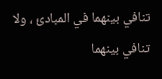تنافي بينهما في المبادئ ، ولا تنافي بينهما